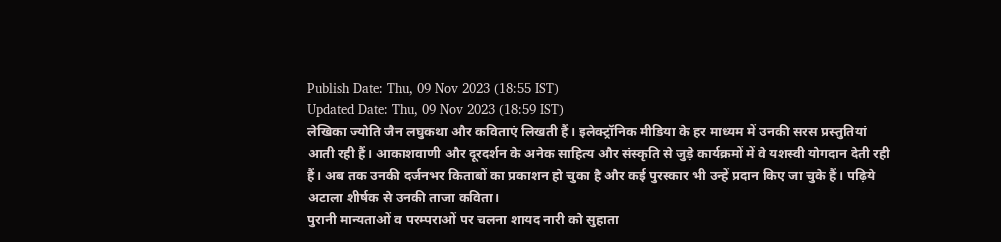Publish Date: Thu, 09 Nov 2023 (18:55 IST)
Updated Date: Thu, 09 Nov 2023 (18:59 IST)
लेखिका ज्योति जैन लघुकथा और कविताएं लिखती हैं। इलेक्ट्रॉनिक मीडिया के हर माध्यम में उनकी सरस प्रस्तुतियां आती रही हैं। आकाशवाणी और दूरदर्शन के अनेक साहित्य और संस्कृति से जुड़े कार्यक्रमों में वे यशस्वी योगदान देती रही हैं। अब तक उनकी दर्जनभर किताबों का प्रकाशन हो चुका है और कई पुरस्कार भी उन्हें प्रदान किए जा चुके हैं। पढ़िये अटाला शीर्षक से उनकी ताजा कविता।
पुरानी मान्यताओं व परम्पराओं पर चलना शायद नारी को सुहाता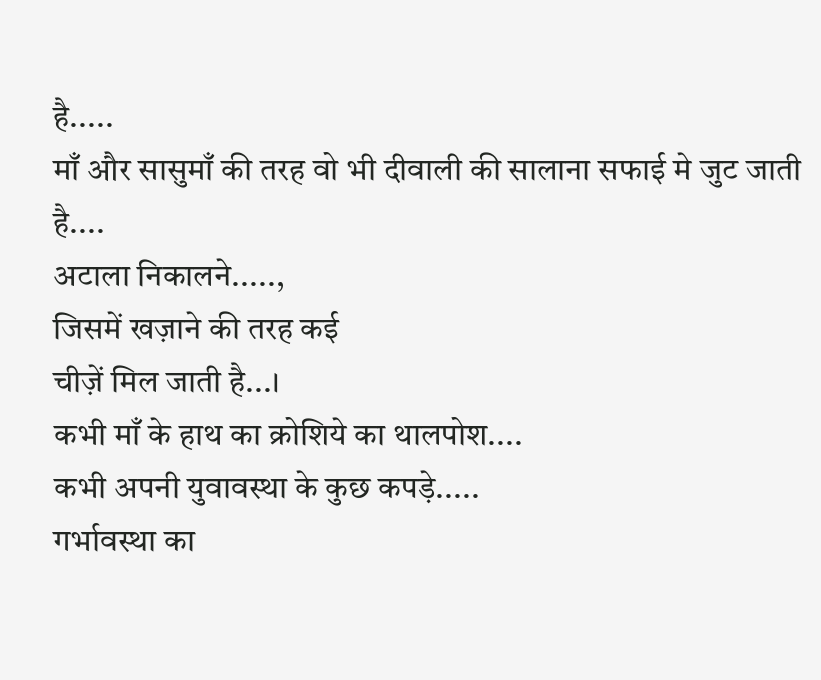है.....
माँ और सासुमाँ की तरह वो भी दीवाली की सालाना सफाई मे जुट जाती है....
अटाला निकालने.....,
जिसमें खज़ाने की तरह कई
चीज़ें मिल जाती है...।
कभी माँ के हाथ का क्रोशिये का थालपोश....
कभी अपनी युवावस्था के कुछ कपड़े.....
गर्भावस्था का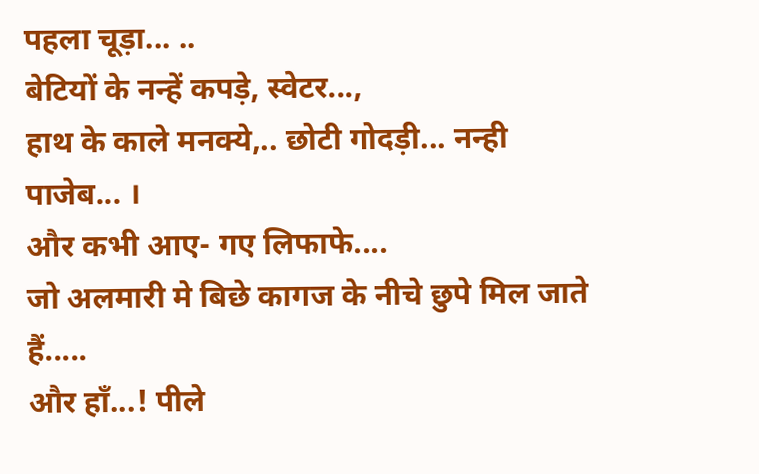पहला चूड़ा... ..
बेटियों के नन्हें कपड़े, स्वेटर...,
हाथ के काले मनक्ये,.. छोटी गोदड़ी... नन्ही पाजेब... ।
और कभी आए- गए लिफाफे....
जो अलमारी मे बिछे कागज के नीचे छुपे मिल जाते हैं.....
और हाँ...! पीले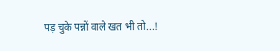पड़ चुके पन्नों वाले खत भी तो...!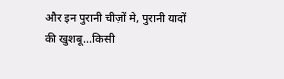और इन पुरानी चीज़ों मे, पुरानी यादों की खुशबू...किसी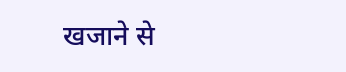खजाने से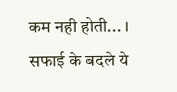कम नही होती... ।
सफाई के बदले ये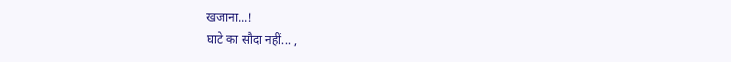खजाना...!
घाटे का सौदा नहीं... ,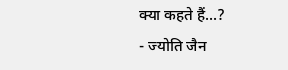क्या कहते हैं...?
- ज्योति जैन